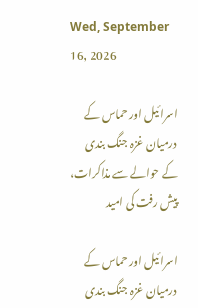Wed, September 16, 2026

اسرائیل اور حماس کے درمیان غزہ جنگ بندی کے حوالے سے مذاکرات، پیش رفت کی امید

اسرائیل اور حماس کے درمیان غزہ جنگ بندی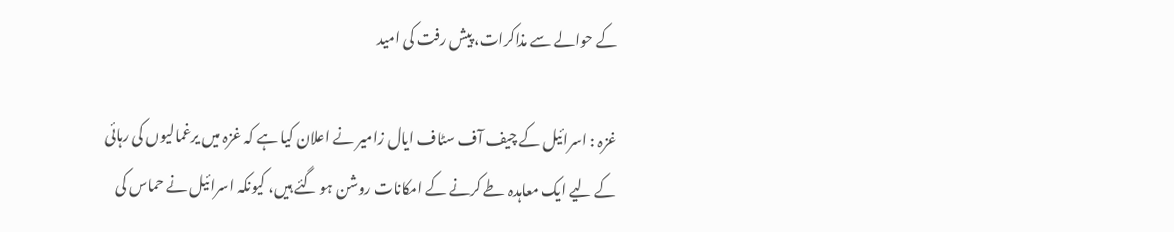کے حوالے سے مذاکرات، پیش رفت کی امید

غزہ : اسرائیل کے چیف آف سٹاف ایال زامیر نے اعلان کیا ہے کہ غزہ میں یرغمالیوں کی رہائی کے لیے ایک معاہدہ طے کرنے کے امکانات روشن ہو گئے ہیں، کیونکہ اسرائیل نے حماس کی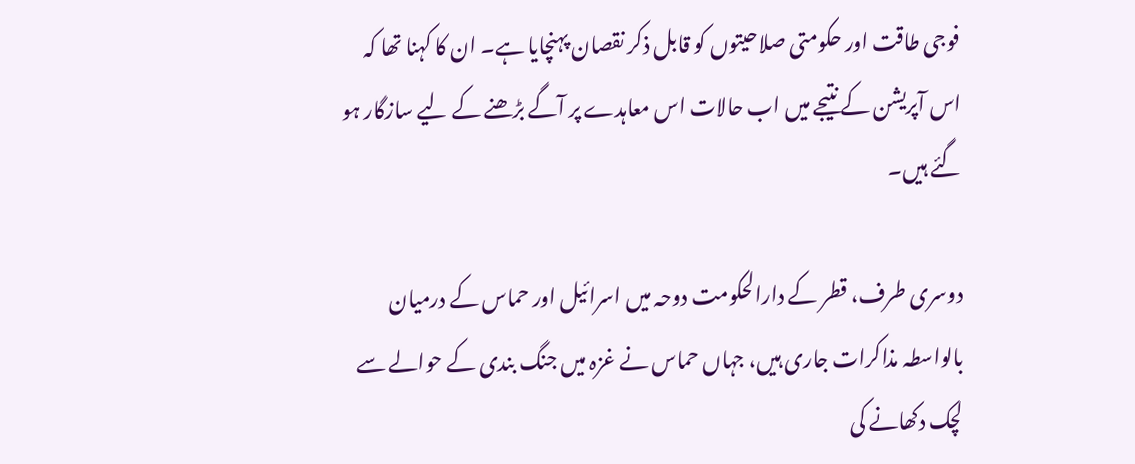فوجی طاقت اور حکومتی صلاحیتوں کو قابل ذکر نقصان پہنچایا ہے۔ ان کا کہنا تھا کہ اس آپریشن کے نتیجے میں اب حالات اس معاہدے پر آگے بڑھنے کے لیے سازگار ہو گئے ہیں۔

دوسری طرف، قطر کے دارالحکومت دوحہ میں اسرائیل اور حماس کے درمیان بالواسطہ مذاکرات جاری ہیں، جہاں حماس نے غزہ میں جنگ بندی کے حوالے سے لچک دکھانے کی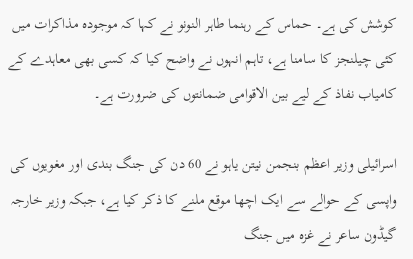کوشش کی ہے۔ حماس کے رہنما طاہر النونو نے کہا کہ موجودہ مذاکرات میں کئی چیلنجز کا سامنا ہے، تاہم انہوں نے واضح کیا کہ کسی بھی معاہدے کے کامیاب نفاذ کے لیے بین الاقوامی ضمانتوں کی ضرورت ہے۔

اسرائیلی وزیر اعظم بنجمن نیتن یاہو نے 60 دن کی جنگ بندی اور مغویوں کی واپسی کے حوالے سے ایک اچھا موقع ملنے کا ذکر کیا ہے، جبکہ وزیر خارجہ گیڈون ساعر نے غزہ میں جنگ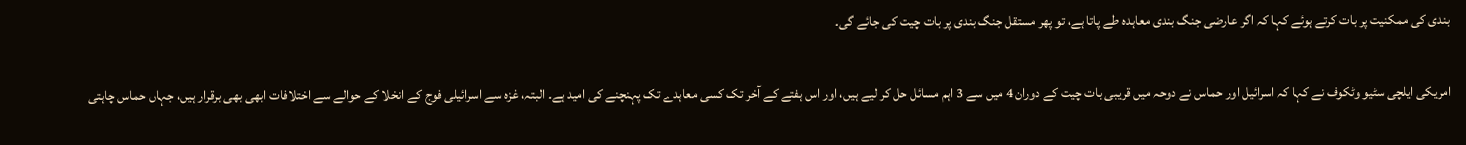بندی کی ممکنیت پر بات کرتے ہوئے کہا کہ اگر عارضی جنگ بندی معاہدہ طے پاتا ہے، تو پھر مستقل جنگ بندی پر بات چیت کی جائے گی۔

امریکی ایلچی سٹیو وٹکوف نے کہا کہ اسرائیل اور حماس نے دوحہ میں قریبی بات چیت کے دوران 4 میں سے 3 اہم مسائل حل کر لیے ہیں، اور اس ہفتے کے آخر تک کسی معاہدے تک پہنچنے کی امید ہے۔ البتہ، غزہ سے اسرائیلی فوج کے انخلا کے حوالے سے اختلافات ابھی بھی برقرار ہیں، جہاں حماس چاہتی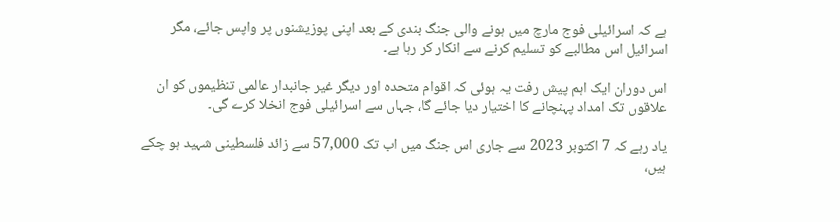ہے کہ اسرائیلی فوج مارچ میں ہونے والی جنگ بندی کے بعد اپنی پوزیشنوں پر واپس جائے، مگر اسرائیل اس مطالبے کو تسلیم کرنے سے انکار کر رہا ہے۔

اس دوران ایک اہم پیش رفت یہ ہوئی کہ اقوام متحدہ اور دیگر غیر جانبدار عالمی تنظیموں کو ان علاقوں تک امداد پہنچانے کا اختیار دیا جائے گا، جہاں سے اسرائیلی فوج انخلا کرے گی۔

یاد رہے کہ 7 اکتوبر 2023 سے جاری اس جنگ میں اب تک 57,000 سے زائد فلسطینی شہید ہو چکے ہیں،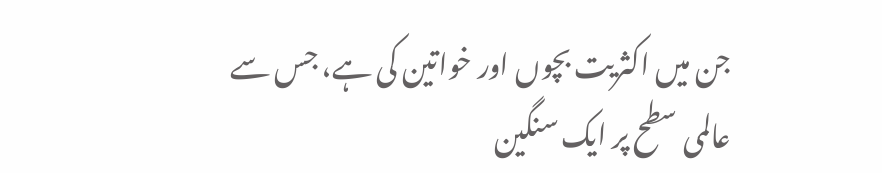جن میں اکثریت بچوں اور خواتین کی ہے، جس سے عالمی سطح پر ایک سنگین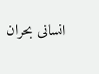انسانی بحران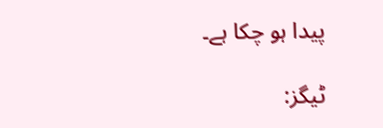پیدا ہو چکا ہے۔

ٹیگز: